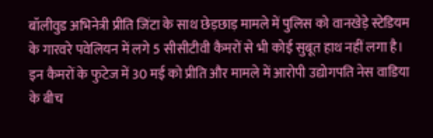बॉलीवुड अभिनेत्री प्रीति जिंटा के साथ छेड़छाड़ मामले में पुलिस को वानखेड़े स्टेडियम के गारवरे पवेलियन में लगे 5 सीसीटीवी कैमरों से भी कोई सुबूत हाथ नहीं लगा है। इन कैमरों के फुटेज में 30 मई को प्रीति और मामले में आरोपी उद्योगपति नेस वाडिया के बीच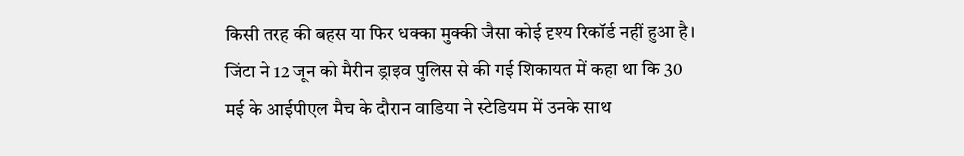किसी तरह की बहस या फिर धक्का मुक्की जैसा कोई दृश्य रिकॉर्ड नहीं हुआ है।
जिंटा ने 12 जून को मैरीन ड्राइव पुलिस से की गई शिकायत में कहा था कि 30 मई के आईपीएल मैच के दौरान वाडिया ने स्टेडियम में उनके साथ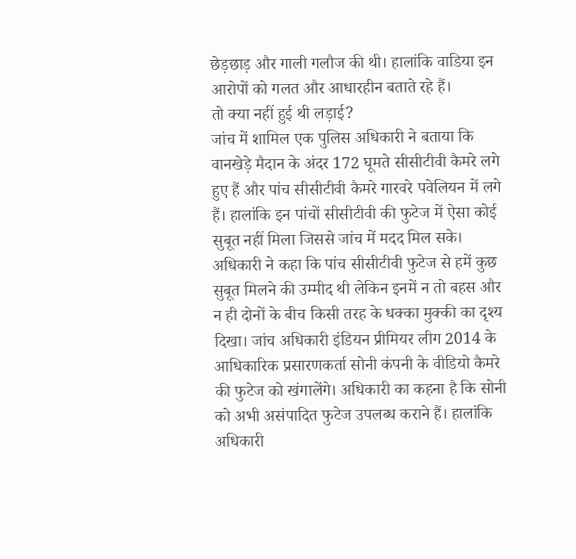छेड़छाड़ और गाली गलौज की थी। हालांकि वाडिया इन आरोपों को गलत और आधारहीन बताते रहे हैं।
तो क्या नहीं हुई थी लड़ाई?
जांच में शामिल एक पुलिस अधिकारी ने बताया कि वानखेड़े मैदान के अंदर 172 घूमते सीसीटीवी कैमरे लगे हुए हैं और पांच सीसीटीवी कैमरे गारवरे पवेलियन में लगे हैं। हालांकि इन पांचों सीसीटीवी की फुटेज में ऐसा कोई सुबूत नहीं मिला जिससे जांच में मदद मिल सके।
अधिकारी ने कहा कि पांच सीसीटीवी फुटेज से हमें कुछ सुबूत मिलने की उम्मीद थी लेकिन इनमें न तो बहस और न ही दोनों के बीच किसी तरह के धक्का मुक्की का दृश्य दिखा। जांच अधिकारी इंडियन प्रीमियर लीग 2014 के आधिकारिक प्रसारणकर्ता सोनी कंपनी के वीडियो कैमरे की फुटेज को खंगालेंगे। अधिकारी का कहना है कि सोनी को अभी असंपादित फुटेज उपलब्ध कराने हैं। हालांकि अधिकारी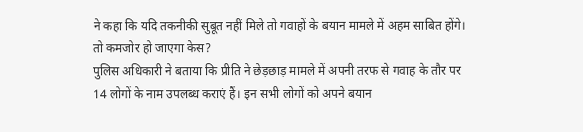ने कहा कि यदि तकनीकी सुबूत नहीं मिले तो गवाहों के बयान मामले में अहम साबित होंगे।
तो कमजोर हो जाएगा केस?
पुलिस अधिकारी ने बताया कि प्रीति ने छेड़छाड़ मामले में अपनी तरफ से गवाह के तौर पर 14 लोगों के नाम उपलब्ध कराएं हैं। इन सभी लोगों को अपने बयान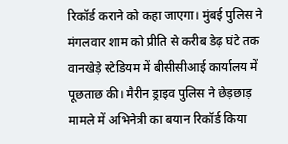रिकॉर्ड कराने को कहा जाएगा। मुंबई पुलिस ने मंगलवार शाम को प्रीति से करीब डेढ़ घंटे तक वानखेड़े स्टेडियम में बीसीसीआई कार्यालय में पूछताछ की। मैरीन ड्राइव पुलिस ने छेड़छाड़ मामले में अभिनेत्री का बयान रिकॉर्ड किया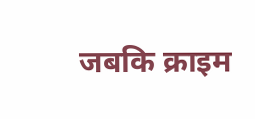जबकि क्राइम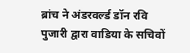ब्रांच ने अंडरवर्ल्ड डॉन रवि पुजारी द्वारा वाडिया के सचिवों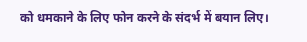को धमकाने के लिए फोन करने के संदर्भ में बयान लिए।